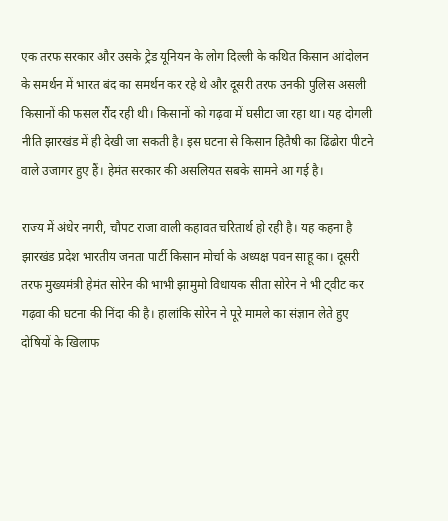एक तरफ सरकार और उसके ट्रेड यूनियन के लोग दिल्ली के कथित किसान आंदोलन के समर्थन में भारत बंद का समर्थन कर रहे थे और दूसरी तरफ उनकी पुलिस असली किसानों की फसल रौंद रही थी। किसानों को गढ़वा में घसीटा जा रहा था। यह दोगली नीति झारखंड में ही देखी जा सकती है। इस घटना से किसान हितैषी का ढिंढोरा पीटने वाले उजागर हुए हैं। हेमंत सरकार की असलियत सबके सामने आ गई है।

राज्य में अंधेर नगरी, चौपट राजा वाली कहावत चरितार्थ हो रही है। यह कहना है झारखंड प्रदेश भारतीय जनता पार्टी किसान मोर्चा के अध्यक्ष पवन साहू का। दूसरी तरफ मुख्यमंत्री हेमंत सोरेन की भाभी झामुमो विधायक सीता सोरेन ने भी ट्वीट कर गढ़वा की घटना की निंदा की है। हालांकि सोरेन ने पूरे मामले का संज्ञान लेते हुए दोषियों के खिलाफ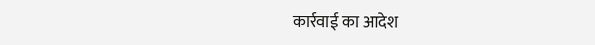कार्रवाई का आदेश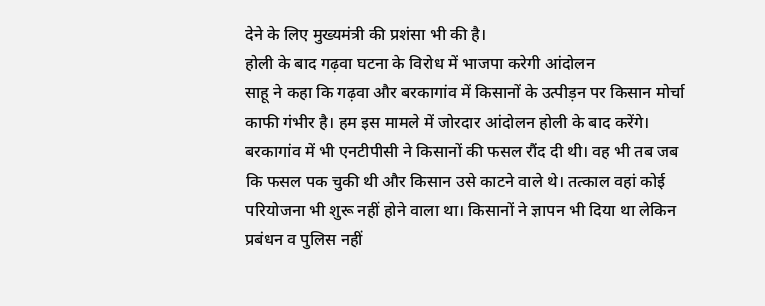देने के लिए मुख्यमंत्री की प्रशंसा भी की है।
होली के बाद गढ़वा घटना के विरोध में भाजपा करेगी आंदोलन
साहू ने कहा कि गढ़वा और बरकागांव में किसानों के उत्पीड़न पर किसान मोर्चा काफी गंभीर है। हम इस मामले में जोरदार आंदोलन होली के बाद करेंगे। बरकागांव में भी एनटीपीसी ने किसानों की फसल रौंद दी थी। वह भी तब जब कि फसल पक चुकी थी और किसान उसे काटने वाले थे। तत्काल वहां कोई परियोजना भी शुरू नहीं होने वाला था। किसानों ने ज्ञापन भी दिया था लेकिन प्रबंधन व पुलिस नहीं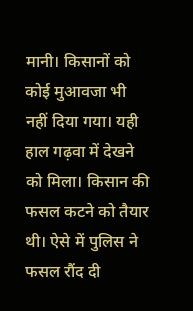मानी। किसानों को कोई मुआवजा भी नहीं दिया गया। यही हाल गढ़वा में देखने को मिला। किसान की फसल कटने को तैयार थी। ऐसे में पुलिस ने फसल रौंद दी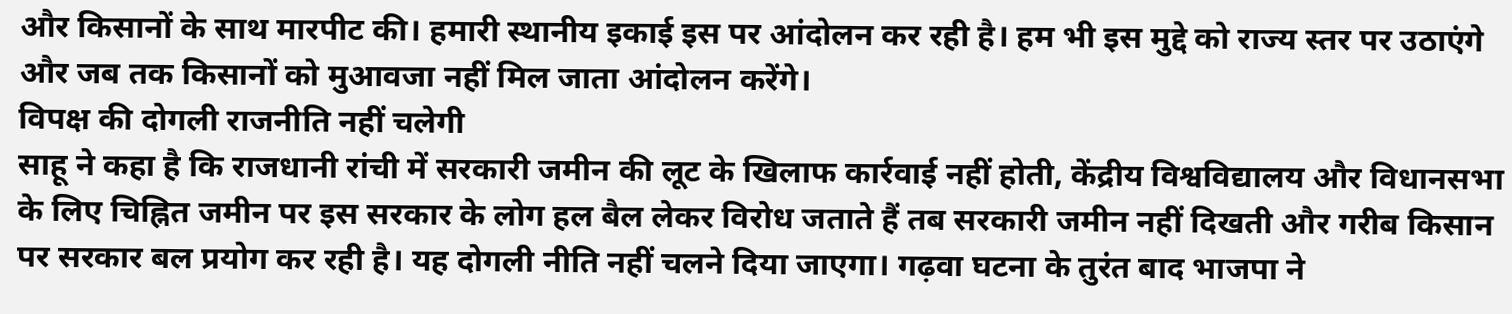और किसानों के साथ मारपीट की। हमारी स्थानीय इकाई इस पर आंदोलन कर रही है। हम भी इस मुद्दे को राज्य स्तर पर उठाएंगे और जब तक किसानों को मुआवजा नहीं मिल जाता आंदोलन करेंगे।
विपक्ष की दोगली राजनीति नहीं चलेगी
साहू ने कहा है कि राजधानी रांची में सरकारी जमीन की लूट के खिलाफ कार्रवाई नहीं होती, केंद्रीय विश्वविद्यालय और विधानसभा के लिए चिह्नित जमीन पर इस सरकार के लोग हल बैल लेकर विरोध जताते हैं तब सरकारी जमीन नहीं दिखती और गरीब किसान पर सरकार बल प्रयोग कर रही है। यह दोगली नीति नहीं चलने दिया जाएगा। गढ़वा घटना के तुरंत बाद भाजपा ने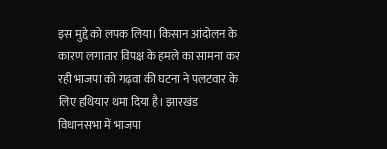इस मुद्दे को लपक लिया। किसान आंदोलन के कारण लगातार विपक्ष के हमले का सामना कर रही भाजपा को गढ़वा की घटना ने पलटवार के लिए हथियार थमा दिया है। झारखंड विधानसभा में भाजपा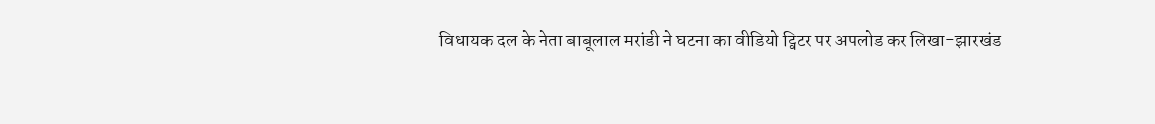विधायक दल के नेता बाबूलाल मरांडी ने घटना का वीडियो ट्विटर पर अपलोड कर लिखा-झारखंड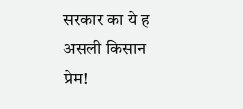सरकार का ये ह असली किसान प्रेम!